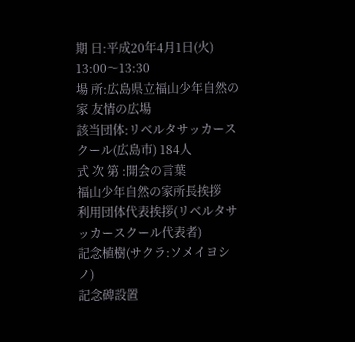期 日:平成20年4月1日(火) 13:00〜13:30
場 所:広島県立福山少年自然の家 友情の広場
該当団体:リベルタサッカースクール(広島市) 184人
式 次 第 :開会の言葉
福山少年自然の家所長挨拶
利用団体代表挨拶(リベルタサッカースクール代表者)
記念植樹(サクラ:ソメイヨシノ)
記念碑設置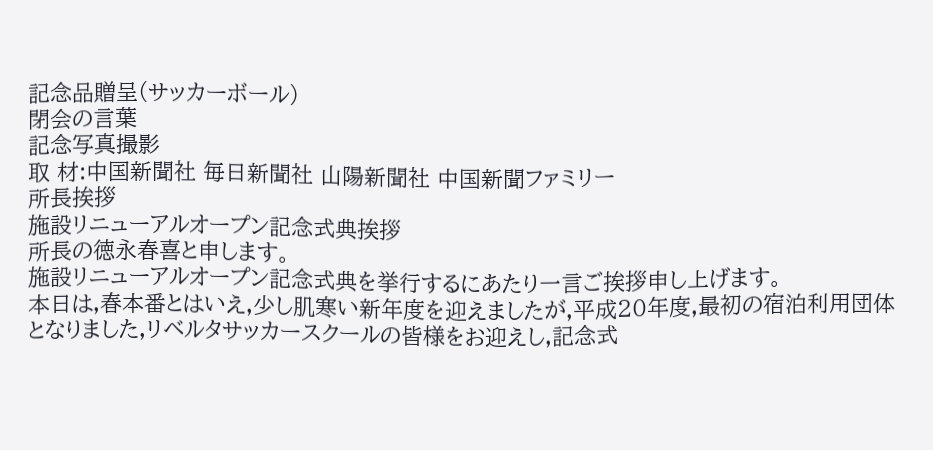記念品贈呈(サッカーボール)
閉会の言葉
記念写真撮影
取 材:中国新聞社 毎日新聞社 山陽新聞社 中国新聞ファミリー
所長挨拶
施設リニューアルオープン記念式典挨拶
所長の徳永春喜と申します。
施設リニューアルオープン記念式典を挙行するにあたり一言ご挨拶申し上げます。
本日は,春本番とはいえ,少し肌寒い新年度を迎えましたが,平成20年度,最初の宿泊利用団体となりました,リベルタサッカースクールの皆様をお迎えし,記念式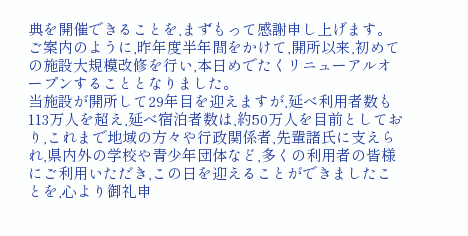典を開催できることを,まずもって感謝申し上げます。 ご案内のように,昨年度半年間をかけて,開所以来,初めての施設大規模改修を行い,本日めでたくリニューアルオープンすることとなりました。
当施設が開所して29年目を迎えますが,延べ利用者数も113万人を超え,延べ宿泊者数は,約50万人を目前としており,これまで地域の方々や行政関係者,先輩諸氏に支えられ,県内外の学校や青少年団体など,多くの利用者の皆様にご利用いただき,この日を迎えることができましたことを,心より御礼申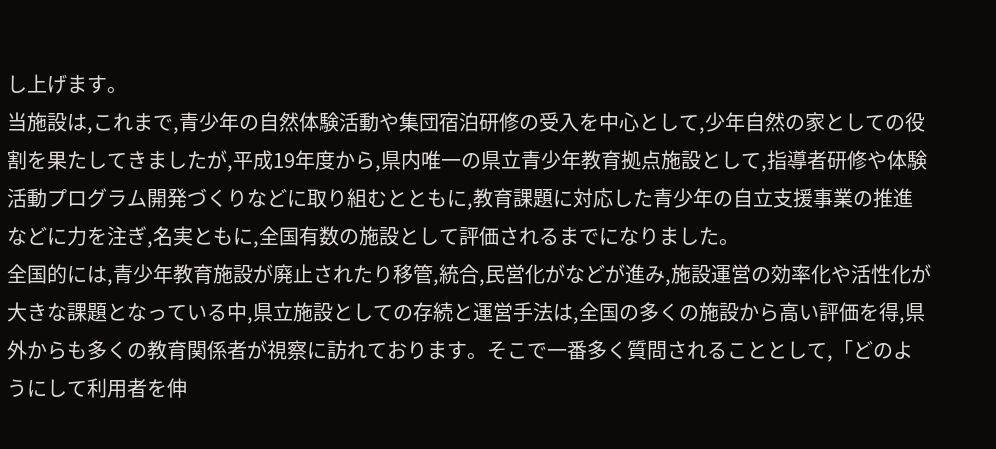し上げます。
当施設は,これまで,青少年の自然体験活動や集団宿泊研修の受入を中心として,少年自然の家としての役割を果たしてきましたが,平成19年度から,県内唯一の県立青少年教育拠点施設として,指導者研修や体験活動プログラム開発づくりなどに取り組むとともに,教育課題に対応した青少年の自立支援事業の推進などに力を注ぎ,名実ともに,全国有数の施設として評価されるまでになりました。
全国的には,青少年教育施設が廃止されたり移管,統合,民営化がなどが進み,施設運営の効率化や活性化が大きな課題となっている中,県立施設としての存続と運営手法は,全国の多くの施設から高い評価を得,県外からも多くの教育関係者が視察に訪れております。そこで一番多く質問されることとして,「どのようにして利用者を伸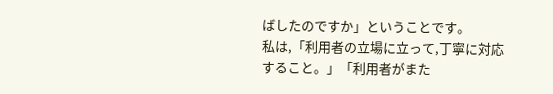ばしたのですか」ということです。
私は,「利用者の立場に立って,丁寧に対応すること。」「利用者がまた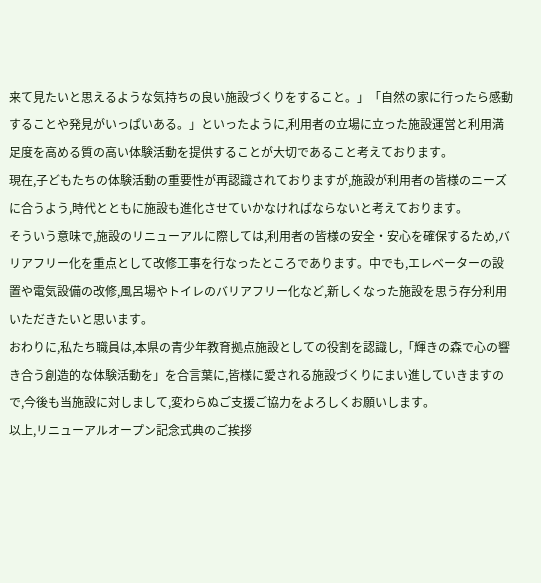来て見たいと思えるような気持ちの良い施設づくりをすること。」「自然の家に行ったら感動することや発見がいっぱいある。」といったように,利用者の立場に立った施設運営と利用満足度を高める質の高い体験活動を提供することが大切であること考えております。
現在,子どもたちの体験活動の重要性が再認識されておりますが,施設が利用者の皆様のニーズに合うよう,時代とともに施設も進化させていかなければならないと考えております。
そういう意味で,施設のリニューアルに際しては,利用者の皆様の安全・安心を確保するため,バリアフリー化を重点として改修工事を行なったところであります。中でも,エレベーターの設置や電気設備の改修,風呂場やトイレのバリアフリー化など,新しくなった施設を思う存分利用いただきたいと思います。
おわりに,私たち職員は,本県の青少年教育拠点施設としての役割を認識し,「輝きの森で心の響き合う創造的な体験活動を」を合言葉に,皆様に愛される施設づくりにまい進していきますので,今後も当施設に対しまして,変わらぬご支援ご協力をよろしくお願いします。
以上,リニューアルオープン記念式典のご挨拶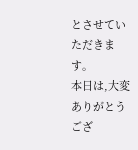とさせていただきます。
本日は,大変ありがとうござ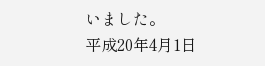いました。
平成20年4月1日